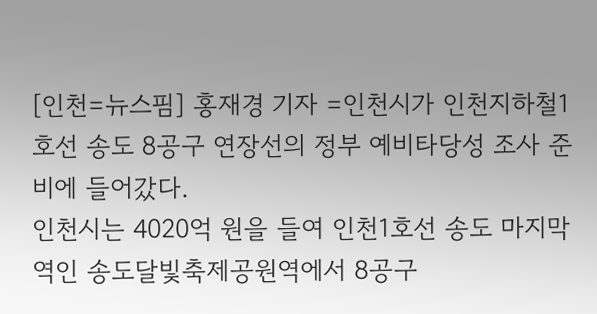[인천=뉴스핌] 홍재경 기자 =인천시가 인천지하철1호선 송도 8공구 연장선의 정부 예비타당성 조사 준비에 들어갔다.
인천시는 4020억 원을 들여 인천1호선 송도 마지막 역인 송도달빛축제공원역에서 8공구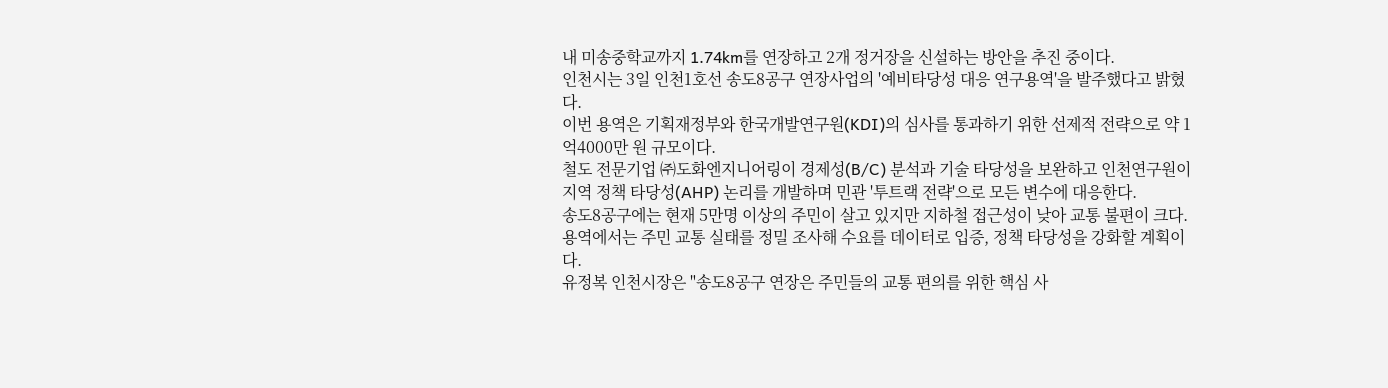내 미송중학교까지 1.74km를 연장하고 2개 정거장을 신설하는 방안을 추진 중이다.
인천시는 3일 인천1호선 송도8공구 연장사업의 '예비타당성 대응 연구용역'을 발주했다고 밝혔다.
이번 용역은 기획재정부와 한국개발연구원(KDI)의 심사를 통과하기 위한 선제적 전략으로 약 1억4000만 원 규모이다.
철도 전문기업 ㈜도화엔지니어링이 경제성(B/C) 분석과 기술 타당성을 보완하고 인천연구원이 지역 정책 타당성(AHP) 논리를 개발하며 민관 '투트랙 전략'으로 모든 변수에 대응한다.
송도8공구에는 현재 5만명 이상의 주민이 살고 있지만 지하철 접근성이 낮아 교통 불편이 크다. 용역에서는 주민 교통 실태를 정밀 조사해 수요를 데이터로 입증, 정책 타당성을 강화할 계획이다.
유정복 인천시장은 "송도8공구 연장은 주민들의 교통 편의를 위한 핵심 사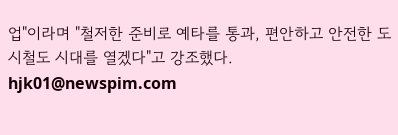업"이라며 "철저한 준비로 예타를 통과, 편안하고 안전한 도시철도 시대를 열겠다"고 강조했다.
hjk01@newspim.com